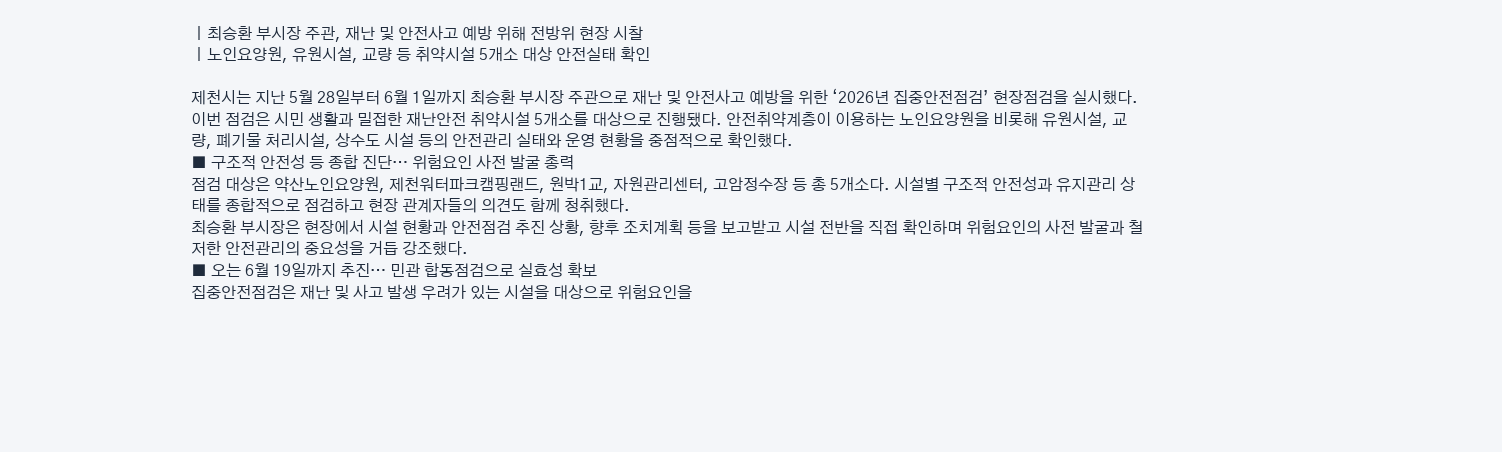ㅣ최승환 부시장 주관, 재난 및 안전사고 예방 위해 전방위 현장 시찰
ㅣ노인요양원, 유원시설, 교량 등 취약시설 5개소 대상 안전실태 확인

제천시는 지난 5월 28일부터 6월 1일까지 최승환 부시장 주관으로 재난 및 안전사고 예방을 위한 ‘2026년 집중안전점검’ 현장점검을 실시했다.
이번 점검은 시민 생활과 밀접한 재난안전 취약시설 5개소를 대상으로 진행됐다. 안전취약계층이 이용하는 노인요양원을 비롯해 유원시설, 교량, 폐기물 처리시설, 상수도 시설 등의 안전관리 실태와 운영 현황을 중점적으로 확인했다.
■ 구조적 안전성 등 종합 진단… 위험요인 사전 발굴 총력
점검 대상은 약산노인요양원, 제천워터파크캠핑랜드, 원박1교, 자원관리센터, 고암정수장 등 총 5개소다. 시설별 구조적 안전성과 유지관리 상태를 종합적으로 점검하고 현장 관계자들의 의견도 함께 청취했다.
최승환 부시장은 현장에서 시설 현황과 안전점검 추진 상황, 향후 조치계획 등을 보고받고 시설 전반을 직접 확인하며 위험요인의 사전 발굴과 철저한 안전관리의 중요성을 거듭 강조했다.
■ 오는 6월 19일까지 추진… 민관 합동점검으로 실효성 확보
집중안전점검은 재난 및 사고 발생 우려가 있는 시설을 대상으로 위험요인을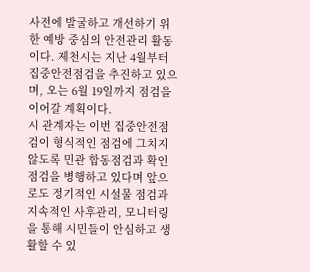사전에 발굴하고 개선하기 위한 예방 중심의 안전관리 활동이다. 제천시는 지난 4월부터 집중안전점검을 추진하고 있으며, 오는 6월 19일까지 점검을 이어갈 계획이다.
시 관계자는 이번 집중안전점검이 형식적인 점검에 그치지 않도록 민관 합동점검과 확인점검을 병행하고 있다며 앞으로도 정기적인 시설물 점검과 지속적인 사후관리, 모니터링을 통해 시민들이 안심하고 생활할 수 있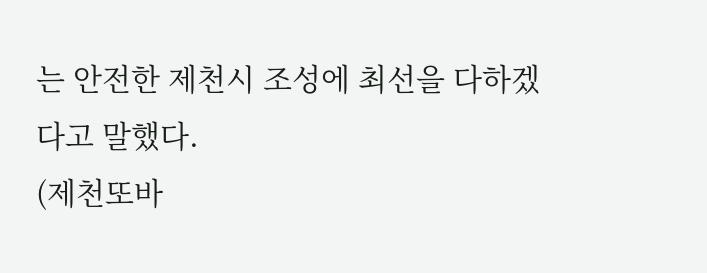는 안전한 제천시 조성에 최선을 다하겠다고 말했다.
(제천또바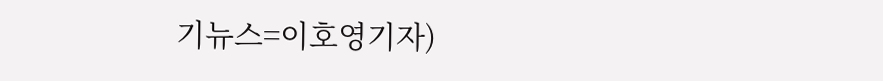기뉴스=이호영기자)